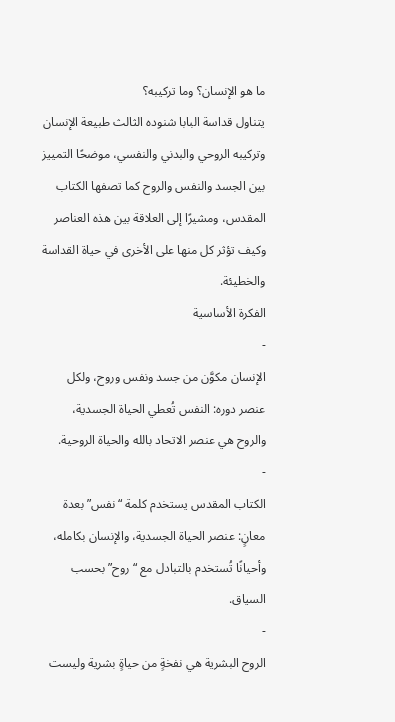ما هو الإنسان؟ وما تركيبه؟
يتناول قداسة البابا شنوده الثالث طبيعة الإنسان وتركيبه الروحي والبدني والنفسي، موضحًا التمييز بين الجسد والنفس والروح كما تصفها الكتاب المقدس، ومشيرًا إلى العلاقة بين هذه العناصر وكيف تؤثر كل منها على الأخرى في حياة القداسة والخطيئة.
الفكرة الأساسية
-
الإنسان مكوَّن من جسد ونفس وروح، ولكل عنصر دوره: النفس تُعطي الحياة الجسدية، والروح هي عنصر الاتحاد بالله والحياة الروحية.
-
الكتاب المقدس يستخدم كلمة “نفس” بعدة معانٍ: عنصر الحياة الجسدية، والإنسان بكامله، وأحيانًا تُستخدم بالتبادل مع “روح” بحسب السياق.
-
الروح البشرية هي نفخةٍ من حياةٍ بشرية وليست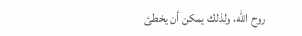روح الله، ولذلك يمكن أن يخطئ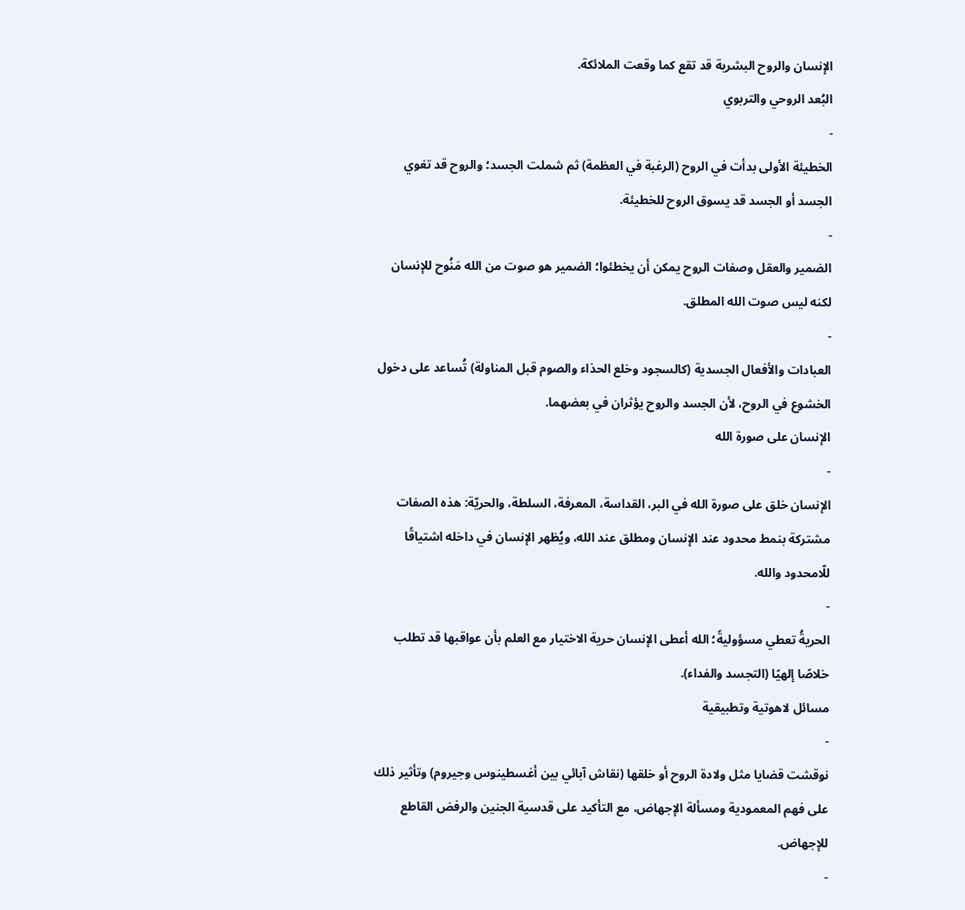الإنسان والروح البشرية قد تقع كما وقعت الملائكة.
البُعد الروحي والتربوي
-
الخطيئة الأولى بدأت في الروح (الرغبة في العظمة) ثم شملت الجسد؛ والروح قد تغوي الجسد أو الجسد قد يسوق الروح للخطيئة.
-
الضمير والعقل وصفات الروح يمكن أن يخطئوا؛ الضمير هو صوت من الله مَنُوح للإنسان لكنه ليس صوت الله المطلق.
-
العبادات والأفعال الجسدية (كالسجود وخلع الحذاء والصوم قبل المناولة) تُساعد على دخول الخشوع في الروح، لأن الجسد والروح يؤثران في بعضهما.
الإنسان على صورة الله
-
الإنسان خلق على صورة الله في البر، القداسة، المعرفة، السلطة، والحريّة: هذه الصفات مشتركة بنمط محدود عند الإنسان ومطلق عند الله، ويُظهر الإنسان في داخله اشتياقًا للّامحدود والله.
-
الحريةُ تعطي مسؤوليةً؛ الله أعطى الإنسان حرية الاختيار مع العلم بأن عواقبها قد تطلب خلاصًا إلهيًا (التجسد والفداء).
مسائل لاهوتية وتطبيقية
-
نوقشت قضايا مثل ولادة الروح أو خلقها (نقاش آبائي بين أغسطينوس وجيروم) وتأثير ذلك على فهم المعمودية ومسألة الإجهاض، مع التأكيد على قدسية الجنين والرفض القاطع للإجهاض.
-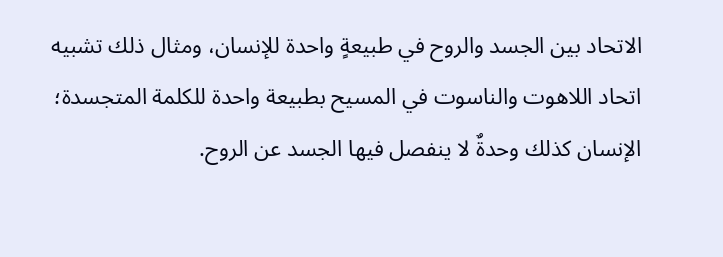الاتحاد بين الجسد والروح في طبيعةٍ واحدة للإنسان، ومثال ذلك تشبيه اتحاد اللاهوت والناسوت في المسيح بطبيعة واحدة للكلمة المتجسدة؛ الإنسان كذلك وحدةٌ لا ينفصل فيها الجسد عن الروح.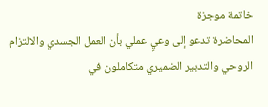خاتمة موجزة
المحاضرة تدعو إلى وعيٍ عملي بأن العمل الجسدي والالتزام الروحي والتدبير الضميري متكاملون في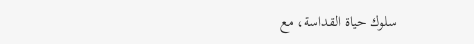سلوك حياة القداسة، مع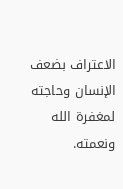الاعتراف بضعف الإنسان وحاجته لمغفرة الله ونعمته.